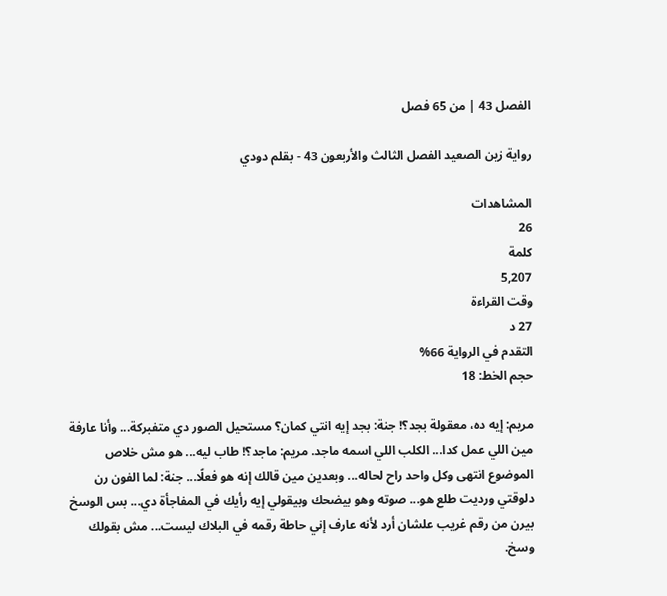الفصل 43 | من 65 فصل

رواية زين الصعيد الفصل الثالث والأربعون 43 - بقلم دودي

المشاهدات
26
كلمة
5,207
وقت القراءة
27 د
التقدم في الرواية 66%
حجم الخط: 18

مريم: إيه ده، معقولة بجد؟! جنة: بجد إيه انتي كمان؟ مستحيل الصور دي متفبركة... وأنا عارفة مين اللي عمل كدا... الكلب اللي اسمه ماجد. مريم: ماجد؟! طاب ليه... هو مش خلاص الموضوع انتهى وكل واحد راح لحاله... وبعدين مين قالك إنه هو فعلًا... جنة: لما الفون رن دلوقتي ورديت طلع هو... صوته وهو بيضحك وبيقولي إيه رأيك في المفاجأة دي... بس الوسخ بيرن من رقم غريب علشان أرد لأنه عارف إني حاطة رقمه في البلاك ليست... مش بقولك وسخ.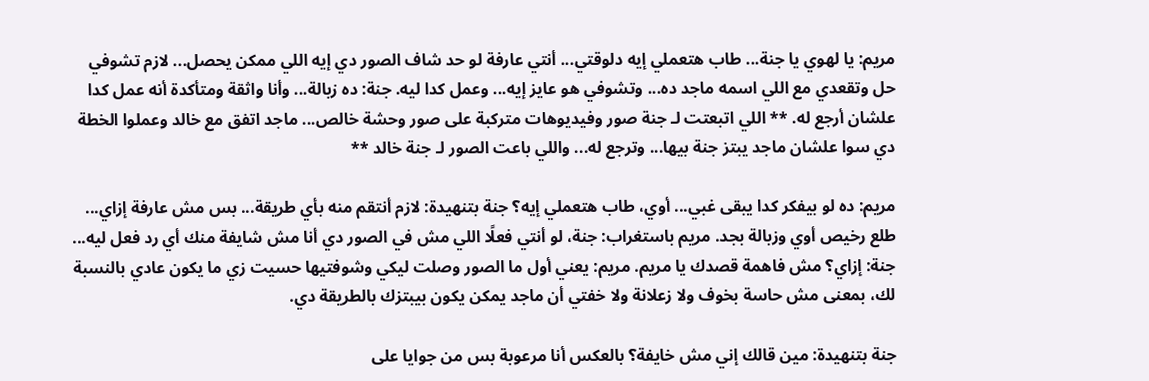مريم: يا لهوي يا جنة... طاب هتعملي إيه دلوقتي... أنتي عارفة لو حد شاف الصور دي إيه اللي ممكن يحصل... لازم تشوفي حل وتقعدي مع اللي اسمه ماجد ده... وتشوفي هو عايز إيه... وعمل كدا ليه. جنة: ده زبالة... وأنا واثقة ومتأكدة أنه عمل كدا علشان أرجع له. ** اللي اتبعتت لـ جنة صور وفيديوهات متركبة على صور وحشة خالص... ماجد اتفق مع خالد وعملوا الخطة دي سوا علشان ماجد يبتز جنة بيها... وترجع له... واللي باعت الصور لـ جنة خالد **

مريم: ده لو بيفكر كدا يبقى غبي... أوي، طاب هتعملي إيه؟ جنة بتنهيدة: لازم أنتقم منه بأي طريقة... بس مش عارفة إزاي... طلع رخيص أوي وزبالة بجد. مريم باستغراب: جنة، لو أنتي فعلًا اللي مش في الصور دي أنا مش شايفة منك أي رد فعل ليه... جنة: إزاي؟ مش فاهمة قصدك يا مريم. مريم: يعني أول ما الصور وصلت ليكي وشوفتيها حسيت زي ما يكون عادي بالنسبة لك، بمعنى مش حاسة بخوف ولا زعلانة ولا خفتي أن ماجد يمكن يكون بيبتزك بالطريقة دي.

جنة بتنهيدة: مين قالك إني مش خايفة؟ بالعكس أنا مرعوبة بس من جوايا على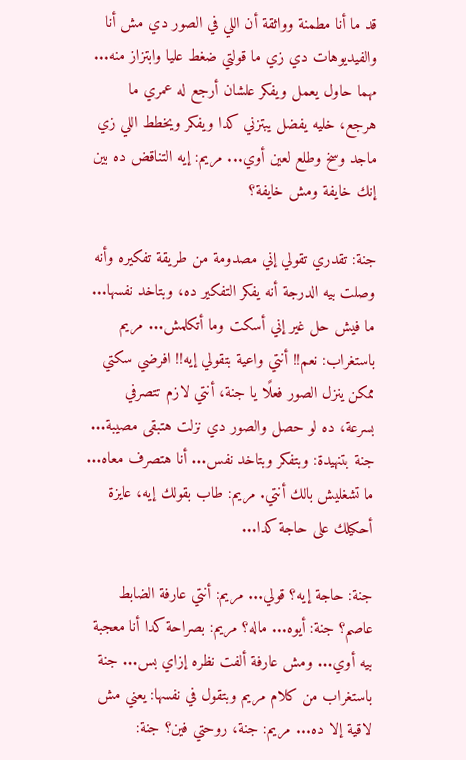قد ما أنا مطمنة وواثقة أن اللي في الصور دي مش أنا والفيديوهات دي زي ما قولتي ضغط عليا وابتزاز منه... مهما حاول يعمل ويفكر علشان أرجع له عمري ما هرجع، خليه يفضل يبتزني كدا ويفكر ويخطط اللي زي ماجد وسخ وطلع لعين أوي... مريم: إيه التناقض ده بين إنك خايفة ومش خايفة؟

جنة: تقدري تقولي إني مصدومة من طريقة تفكيره وأنه وصلت بيه الدرجة أنه يفكر التفكير ده، وبتاخد نفسها... ما فيش حل غير إني أسكت وما أتكلمش... مريم باستغراب: نعم!! أنتي واعية بتقولي إيه!! افرضي سكتي ممكن ينزل الصور فعلًا يا جنة، أنتي لازم تتصرفي بسرعة، ده لو حصل والصور دي نزلت هتبقى مصيبة... جنة بتنهيدة: وبتفكر وبتاخد نفس... أنا هتصرف معاه... ما تشغليش بالك أنتي. مريم: طاب بقولك إيه، عايزة أحكيلك على حاجة كدا...

جنة: حاجة إيه؟ قولي... مريم: أنتي عارفة الضابط عاصم؟ جنة: أيوه... ماله؟ مريم: بصراحة كدا أنا معجبة بيه أوي... ومش عارفة ألفت نظره إزاي بس... جنة باستغراب من كلام مريم وبتقول في نفسها: يعني مش لاقية إلا ده... مريم: جنة، روحتي فين؟ جنة: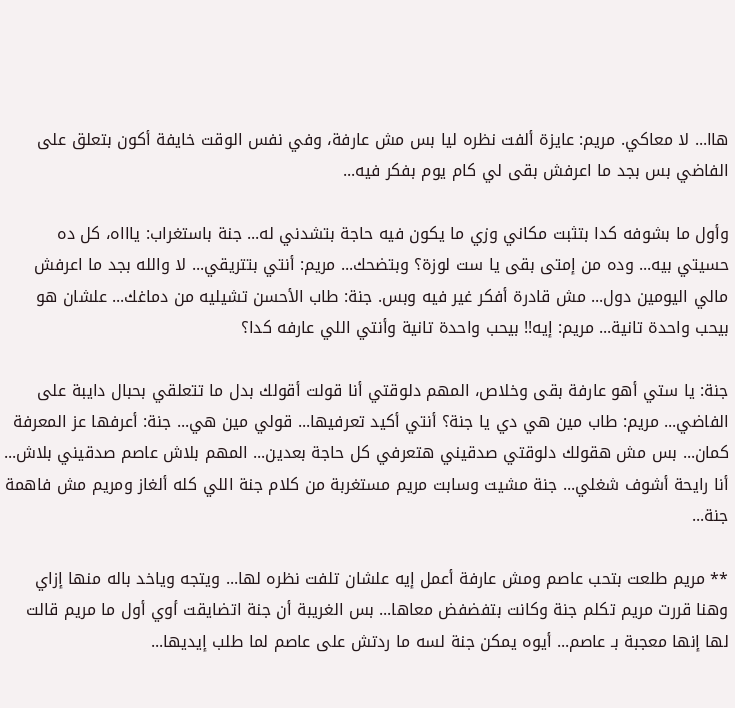هاا... لا معاكي. مريم: عايزة ألفت نظره ليا بس مش عارفة، وفي نفس الوقت خايفة أكون بتعلق على الفاضي بس بجد ما اعرفش بقى لي كام يوم بفكر فيه...

وأول ما بشوفه كدا بتثبت مكاني وزي ما يكون فيه حاجة بتشدني له... جنة باستغراب: ياااه، كل ده حسيتي بيه... وده من إمتى بقى يا ست لوزة؟ وبتضحك... مريم: أنتي بتتريقي... لا والله بجد ما اعرفش مالي اليومين دول... مش قادرة أفكر غير فيه وبس. جنة: طاب الأحسن تشيليه من دماغك... علشان هو بيحب واحدة تانية... مريم: إيه!! بيحب واحدة تانية وأنتي اللي عارفه كدا؟

جنة: يا ستي أهو عارفة بقى وخلاص، المهم دلوقتي أنا قولت أقولك بدل ما تتعلقي بحبال دايبة على الفاضي... مريم: طاب مين هي دي يا جنة؟ أنتي أكيد تعرفيها... قولي مين هي... جنة: أعرفها عز المعرفة كمان... بس مش هقولك دلوقتي صدقيني هتعرفي كل حاجة بعدين... المهم بلاش عاصم صدقيني بلاش... أنا رايحة أشوف شغلي... جنة مشيت وسابت مريم مستغربة من كلام جنة اللي كله ألغاز ومريم مش فاهمة جنة...

** مريم طلعت بتحب عاصم ومش عارفة أعمل إيه علشان تلفت نظره لها... ويتجه وياخد باله منها إزاي وهنا قررت مريم تكلم جنة وكانت بتفضفض معاها... بس الغريبة أن جنة اتضايقت أوي أول ما مريم قالت لها إنها معجبة بـ عاصم... أيوه يمكن جنة لسه ما ردتش على عاصم لما طلب إيديها...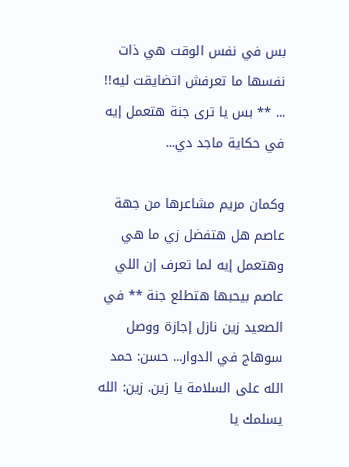بس في نفس الوقت هي ذات نفسها ما تعرفش اتضايقت ليه!! ... ** بس يا ترى جنة هتعمل إيه في حكاية ماجد دي...

وكمان مريم مشاعرها من جهة عاصم هل هتفضل زي ما هي وهتعمل إيه لما تعرف إن اللي عاصم بيحبها هتطلع جنة ** في الصعيد زين نازل إجازة ووصل سوهاج في الدوار... حسن: حمد الله على السلامة يا زين. زين: الله يسلمك يا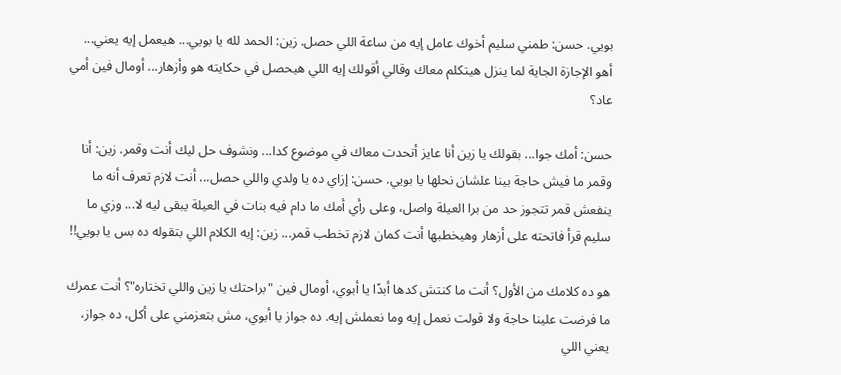بويي. حسن: طمني سليم أخوك عامل إيه من ساعة اللي حصل. زين: الحمد لله يا بويي... هيعمل إيه يعني... أهو الإجازة الجاية لما ينزل هيتكلم معاك وقالي أقولك إيه اللي هيحصل في حكايته هو وأزهار... أومال فين أمي عاد؟

حسن: أمك جوا... بقولك يا زين أنا عايز أتحدت معاك في موضوع كدا... ونشوف حل ليك أنت وقمر. زين: أنا وقمر ما فيش حاجة بينا علشان نحلها يا بويي. حسن: إزاي ده يا ولدي واللي حصل... أنت لازم تعرف أنه ما ينفعش قمر تتجوز حد من برا العيلة واصل، وعلى رأي أمك ما دام فيه بنات في العيلة يبقى ليه لا... وزي ما سليم قرأ فاتحته على أزهار وهيخطبها أنت كمان لازم تخطب قمر... زين: إيه الكلام اللي بتقوله ده بس يا بويي!!

هو ده كلامك من الأول؟ أنت ما كنتش كدها أبدًا يا أبوي، أومال فين "براحتك يا زين واللي تختاره"؟ أنت عمرك ما فرضت علينا حاجة ولا قولت نعمل إيه وما نعملش إيه. ده جواز يا أبوي، مش بتعزمني على أكل، ده جواز، يعني اللي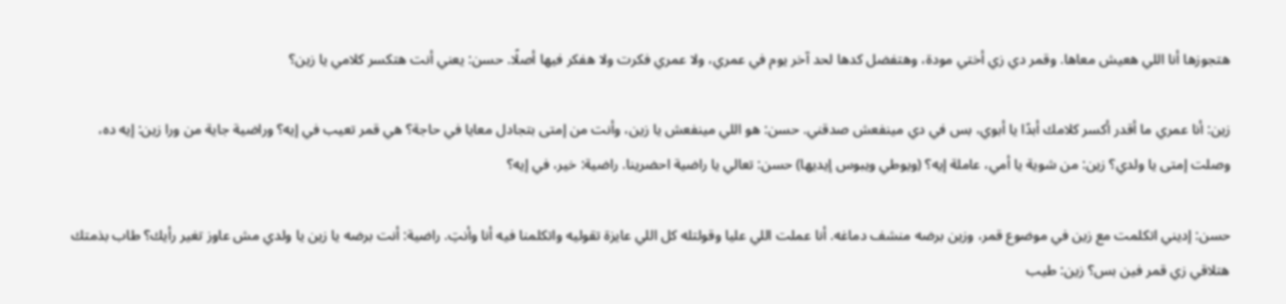هتجوزها أنا اللي هعيش معاها. وقمر دي زي أختي مودة، وهتفضل كدها لحد آخر يوم في عمري، ولا عمري فكرت ولا هفكر فيها أصلًا. حسن: يعني أنت هتكسر كلامي يا زين؟

زين: أنا عمري ما أقدر أكسر كلامك أبدًا يا أبوي، بس في دي مينفعش صدقني. حسن: هو اللي مينفعش يا زين، وأنت من إمتى بتجادل معايا في حاجة؟ هي قمر تعيب في إيه؟ وراضية جاية من ورا زين: إيه ده، وصلت إمتى يا ولدي؟ زين: من شوية يا أمي، عاملة إيه؟ (ويوطي ويبوس إيديها) حسن: تعالي يا راضية احضرينا. راضية: خير، في إيه؟

حسن: إديني اتكلمت مع زين في موضوع قمر، وزين برضه منشف دماغه. أنا عملت اللي عليا وقولتله كل اللي عايزة تقوليه واتكلمنا فيه أنا وأنتِ. راضية: أنت برضه يا زين يا ولدي مش عاوز تغير رأيك؟ طاب بذمتك هتلاقي زي قمر فين بس؟ زين: طيب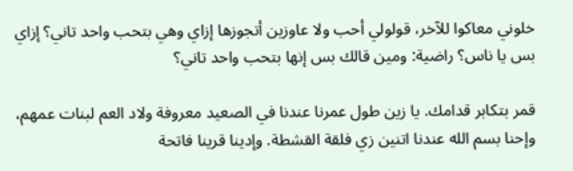خلوني معاكوا للآخر، قولولي أحب ولا عاوزين أتجوزها إزاي وهي بتحب واحد تاني؟ إزاي بس يا ناس؟ راضية: ومين قالك بس إنها بتحب واحد تاني؟

قمر بتكابر قدامك. يا زين طول عمرنا عندنا في الصعيد معروفة ولاد العم لبنات عمهم، وإحنا بسم الله عندنا اتنين زي فلقة القشطة. وإدينا قرينا فاتحة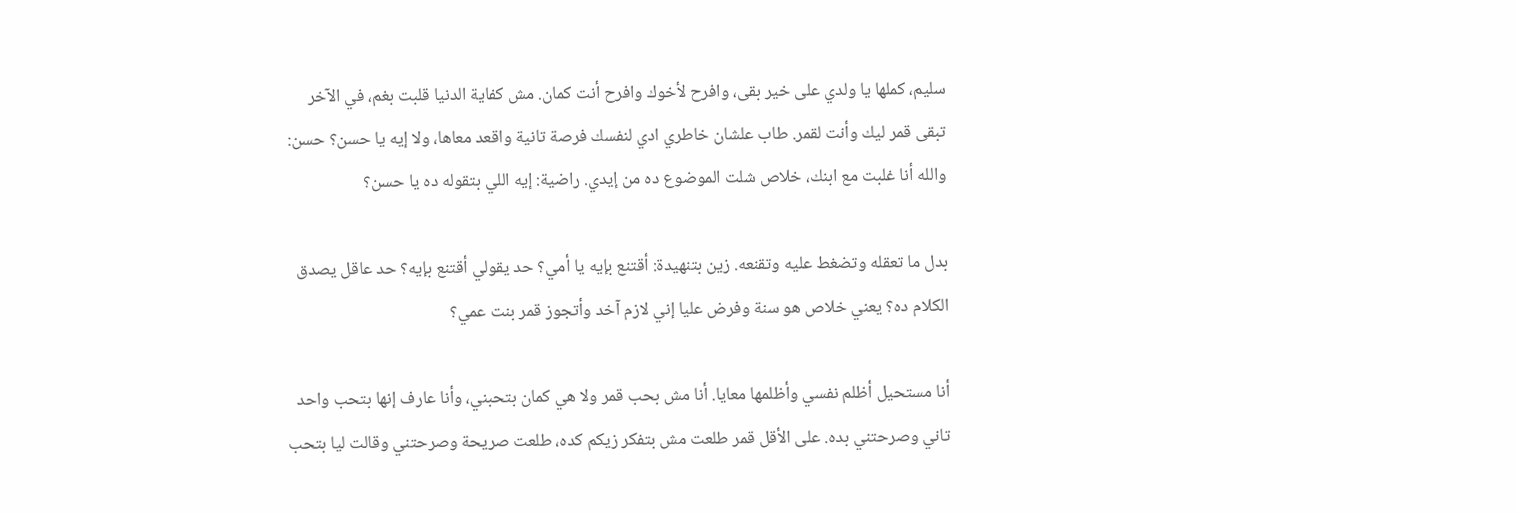سليم، كملها يا ولدي على خير بقى، وافرح لأخوك وافرح أنت كمان. مش كفاية الدنيا قلبت بغم، في الآخر تبقى قمر ليك وأنت لقمر. طاب علشان خاطري ادي لنفسك فرصة تانية واقعد معاها، ولا إيه يا حسن؟ حسن: والله أنا غلبت مع ابنك، خلاص شلت الموضوع ده من إيدي. راضية: إيه اللي بتقوله ده يا حسن؟

بدل ما تعقله وتضغط عليه وتقنعه. زين بتنهيدة: أقتنع بإيه يا أمي؟ حد يقولي أقتنع بإيه؟ حد عاقل يصدق الكلام ده؟ يعني خلاص هو سنة وفرض عليا إني لازم آخد وأتجوز قمر بنت عمي؟

أنا مستحيل أظلم نفسي وأظلمها معايا. أنا مش بحب قمر ولا هي كمان بتحبني، وأنا عارف إنها بتحب واحد تاني وصرحتني بده. على الأقل قمر طلعت مش بتفكر زيكم كده، طلعت صريحة وصرحتني وقالت ليا بتحب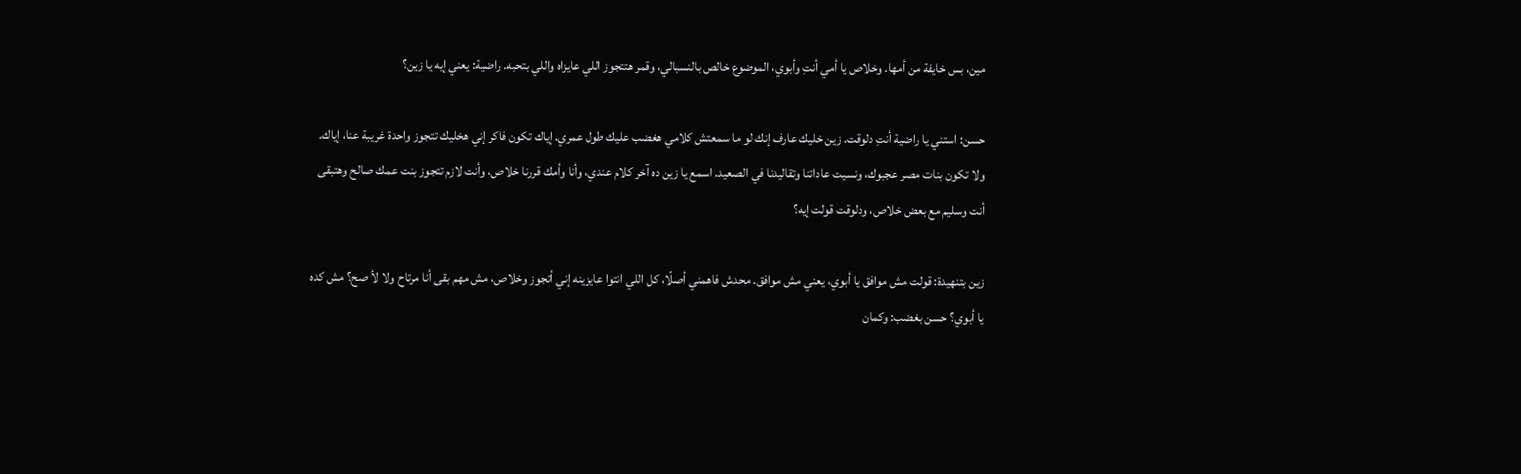مين، بس خايفة من أمها. وخلاص يا أمي أنتِ وأبوي، الموضوع خالص بالنسبالي، وقمر هتتجوز اللي عايزاه واللي بتحبه. راضية: يعني إيه يا زين؟

حسن: استني يا راضية أنتِ دلوقت. زين خليك عارف إنك لو ما سمعتش كلامي هغضب عليك طول عمري. إياك تكون فاكر إني هخليك تتجوز واحدة غريبة عنا، إياك. ولا تكون بنات مصر عجبوك، ونسيت عاداتنا وتقاليدنا في الصعيد. اسمع يا زين ده آخر كلام عندي، وأنا وأمك قررنا خلاص، وأنت لازم تتجوز بنت عمك صالح وهتبقى أنت وسليم مع بعض خلاص، ودلوقت قولت إيه؟

زين بتنهيدة: قولت مش موافق يا أبوي، يعني مش موافق. محدش فاهمني أصلًا، كل اللي انتوا عايزينه إني أتجوز وخلاص، مش مهم بقى أنا مرتاح ولا لأ صح؟ مش كده يا أبوي؟ حسن بغضب: وكمان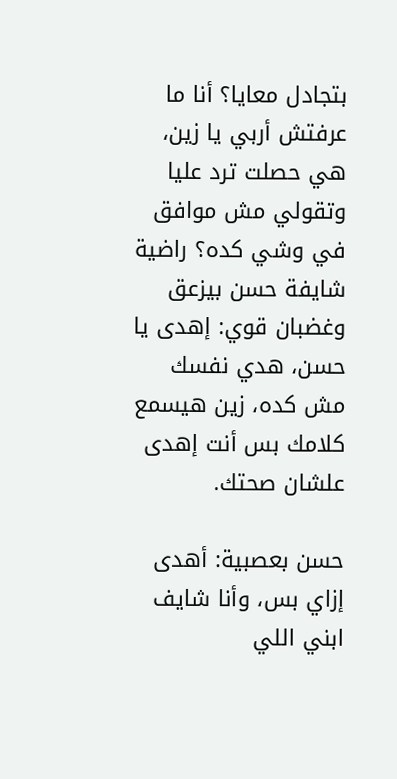بتجادل معايا؟ أنا ما عرفتش أربي يا زين، هي حصلت ترد عليا وتقولي مش موافق في وشي كده؟ راضية شايفة حسن بيزعق وغضبان قوي: إهدى يا حسن، هدي نفسك مش كده، زين هيسمع كلامك بس أنت إهدى علشان صحتك.

حسن بعصبية: أهدى إزاي بس، وأنا شايف ابني اللي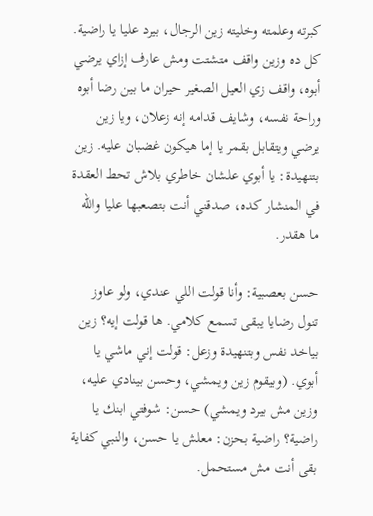كبرته وعلمته وخليته زين الرجال، بيرد عليا يا راضية. كل ده وزين واقف متشتت ومش عارف إزاي يرضي أبوه، واقف زي العيل الصغير حيران ما بين رضا أبوه وراحة نفسه، وشايف قدامه إنه زعلان، ويا زين يرضي ويتقابل بقمر يا إما هيكون غضبان عليه. زين بتنهيدة: يا أبوي علشان خاطري بلاش تحط العقدة في المنشار كده، صدقني أنت بتصعبها عليا والله ما هقدر.

حسن بعصبية: وأنا قولت اللي عندي، ولو عاوز تنول رضايا يبقى تسمع كلامي. ها قولت إيه؟ زين بياخد نفس وبتنهيدة وزعل: قولت إني ماشي يا أبوي. (وبيقوم زين ويمشي، وحسن بينادي عليه، وزين مش بيرد ويمشي) حسن: شوفتي ابنك يا راضية؟ راضية بحزن: معلش يا حسن، والنبي كفاية بقى أنت مش مستحمل.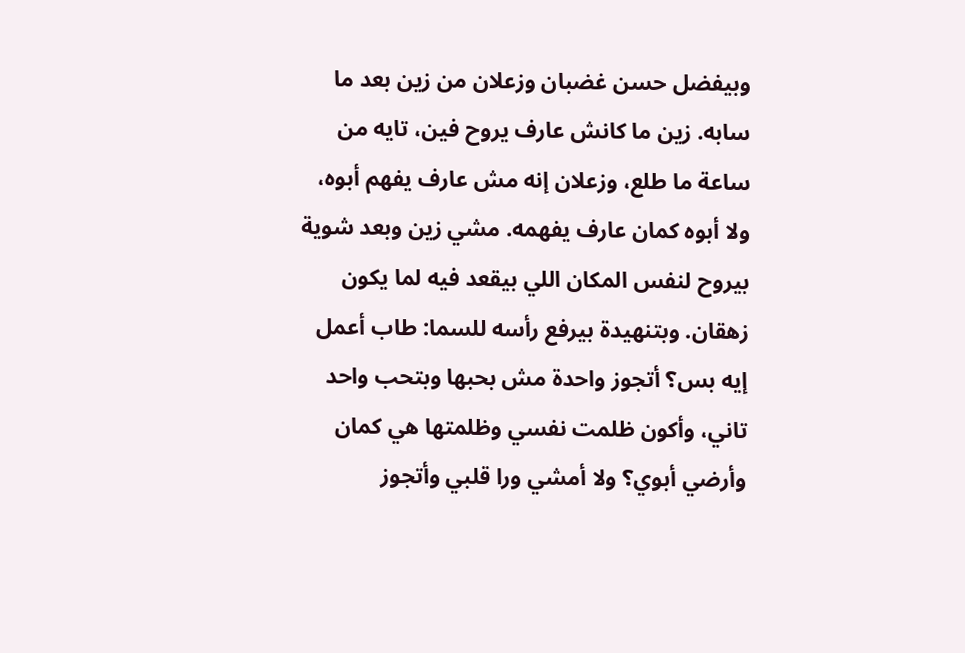وبيفضل حسن غضبان وزعلان من زين بعد ما سابه. زين ما كانش عارف يروح فين، تايه من ساعة ما طلع، وزعلان إنه مش عارف يفهم أبوه، ولا أبوه كمان عارف يفهمه. مشي زين وبعد شوية بيروح لنفس المكان اللي بيقعد فيه لما يكون زهقان. وبتنهيدة بيرفع رأسه للسما: طاب أعمل إيه بس؟ أتجوز واحدة مش بحبها وبتحب واحد تاني، وأكون ظلمت نفسي وظلمتها هي كمان وأرضي أبوي؟ ولا أمشي ورا قلبي وأتجوز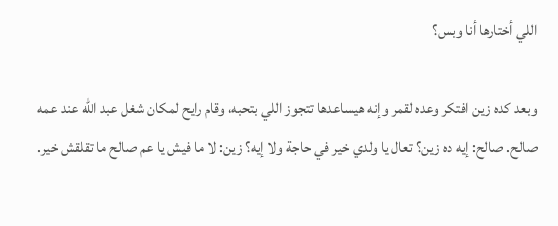اللي أختارها أنا وبس؟

وبعد كده زين افتكر وعده لقمر وإنه هيساعدها تتجوز اللي بتحبه، وقام رايح لمكان شغل عبد الله عند عمه صالح. صالح: إيه ده زين؟ تعال يا ولدي خير في حاجة ولا إيه؟ زين: لا ما فيش يا عم صالح ما تقلقش خير.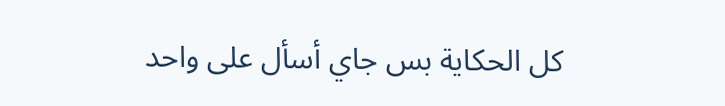كل الحكاية بس جاي أسأل على واحد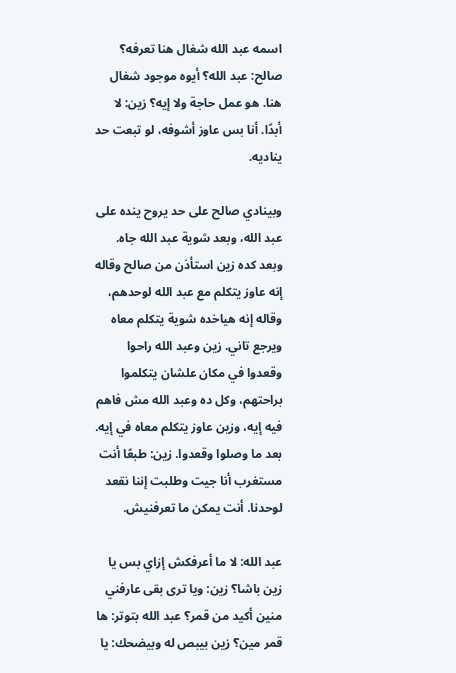اسمه عبد الله شغال هنا تعرفه؟ صالح: عبد الله؟ أيوه موجود شغال هنا. هو عمل حاجة ولا إيه؟ زين: لا أبدًا. أنا بس عاوز أشوفه، لو تبعت حد يناديه.

وبينادي صالح على حد يروح ينده على عبد الله، وبعد شوية عبد الله جاه. وبعد كده زين استأذن من صالح وقاله إنه عاوز يتكلم مع عبد الله لوحدهم، وقاله إنه هياخده شوية يتكلم معاه ويرجع تاني. زين وعبد الله راحوا وقعدوا في مكان علشان يتكلموا براحتهم، وكل ده وعبد الله مش فاهم فيه إيه، وزين عاوز يتكلم معاه في إيه. بعد ما وصلوا وقعدوا. زين: طبعًا أنت مستغرب أنا جيت وطلبت إننا نقعد لوحدنا. أنت يمكن ما تعرفنيش.

عبد الله: لا ما أعرفكش إزاي بس يا زين باشا؟ زين: ويا ترى بقى عارفني منين أكيد من قمر؟ عبد الله بتوتر: ها قمر مين؟ زين بيبص له وبيضحك: يا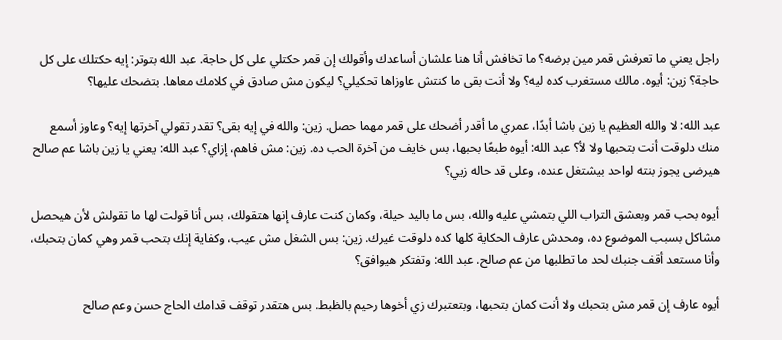راجل يعني ما تعرفش قمر مين برضه؟ ما تخافش أنا هنا علشان أساعدك وأقولك إن قمر حكتلي على كل حاجة. عبد الله بتوتر: إيه حكتلك على كل حاجة؟ زين: أيوه. مالك مستغرب كده ليه؟ ولا أنت بقى ما كنتش عاوزاها تحكيلي؟ ليكون مش صادق في كلامك معاها. بتضحك عليها؟

عبد الله: لا والله العظيم يا زين باشا أبدًا، عمري ما أقدر أضحك على قمر مهما حصل. زين: والله في إيه بقى؟ تقدر تقولي آخرتها إيه؟ وعاوز أسمع منك دلوقت أنت بتحبها ولا لأ؟ عبد الله: أيوه طبعًا بحبها، بس خايف من آخرة الحب ده. زين: مش فاهم، إزاي؟ عبد الله: يعني يا زين باشا عم صالح هيرضى يجوز بنته لواحد بيشتغل عنده، وعلى قد حاله زيي؟

أيوه بحب قمر وبعشق التراب اللي بتمشي عليه والله، بس ما باليد حيلة، وكمان كنت عارف إنها هتقولك، بس أنا قولت لها ما تقولش لأن هيحصل مشاكل بسبب الموضوع ده، ومحدش عارف الحكاية كلها كده دلوقت غيرك. زين: بس الشغل مش عيب، وكفاية إنك بتحب قمر وهي كمان بتحبك، وأنا مستعد أقف جنبك لحد ما تطلبها من عم صالح. عبد الله: وتفتكر هيوافق؟

أيوه عارف إن قمر مش بتحبك ولا أنت كمان بتحبها، وبتعتبرك زي أخوها رحيم بالظبط. بس هتقدر توقف قدامك الحاج حسن وعم صالح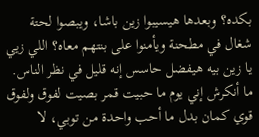بكده؟ وبعدها هيسيبوا زين باشا، ويبصوا لحتة شغال في مطحنة ويأمنوا على بنتهم معاه؟ اللي زيي يا زين بيه هيفضل حاسس إنه قليل في نظر الناس. ما أنكرش إني يوم ما حبيت قمر بصيت لفوق ولفوق قوي كمان بدل ما أحب واحدة من توبي، لا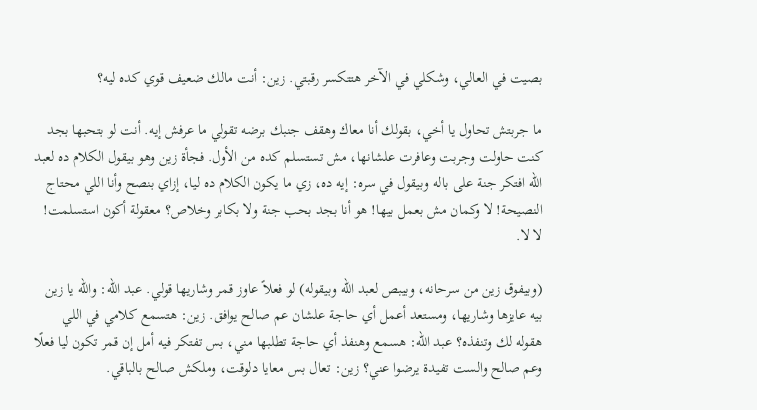بصيت في العالي، وشكلي في الآخر هتتكسر رقبتي. زين: أنت مالك ضعيف قوي كده ليه؟

ما جربتش تحاول يا أخي، بقولك أنا معاك وهقف جنبك برضه تقولي ما عرفش إيه. أنت لو بتحبها بجد كنت حاولت وجربت وعافرت علشانها، مش تستسلم كده من الأول. فجأة زين وهو بيقول الكلام ده لعبد الله افتكر جنة على باله وبيقول في سره: إيه ده، زي ما يكون الكلام ده ليا، إزاي بنصح وأنا اللي محتاج النصيحة! لا وكمان مش بعمل بيها! هو أنا بجد بحب جنة ولا بكابر وخلاص؟ معقولة أكون استسلمت! لا لا.

(وبيفوق زين من سرحانه، وبيبص لعبد الله وبيقوله) لو فعلاً عاوز قمر وشاريها قولي. عبد الله: والله يا زين بيه عايزها وشاريها، ومستعد أعمل أي حاجة علشان عم صالح يوافق. زين: هتسمع كلامي في اللي هقوله لك وتنفذه؟ عبد الله: هسمع وهنفذ أي حاجة تطلبها مني، بس تفتكر فيه أمل إن قمر تكون ليا فعلًا وعم صالح والست تفيدة يرضوا عني؟ زين: تعال بس معايا دلوقت، وملكش صالح بالباقي.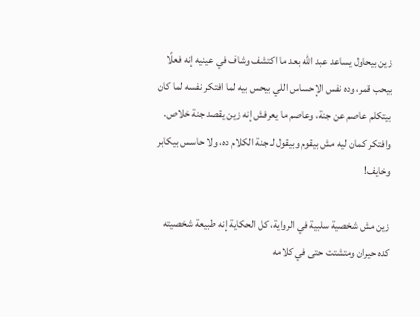زين بيحاول يساعد عبد الله بعد ما اكتشف وشاف في عينيه إنه فعلًا بيحب قمر، وده نفس الإحساس اللي بيحس بيه لما افتكر نفسه لما كان بيتكلم عاصم عن جنة، وعاصم ما يعرفش إنه زين يقصد جنة خلاص. وافتكر كمان ليه مش بيقوم وبيقول لـ جنة الكلام ده، ولا حاسس بيكابر وخايف!

زين مش شخصية سلبية في الرواية، كل الحكاية إنه طبيعة شخصيته كده حيران ومتشتت حتى في كلامه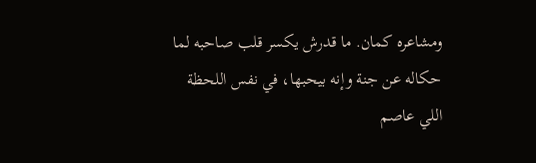ومشاعره كمان. ما قدرش يكسر قلب صاحبه لما حكاله عن جنة وإنه بيحبها، في نفس اللحظة اللي عاصم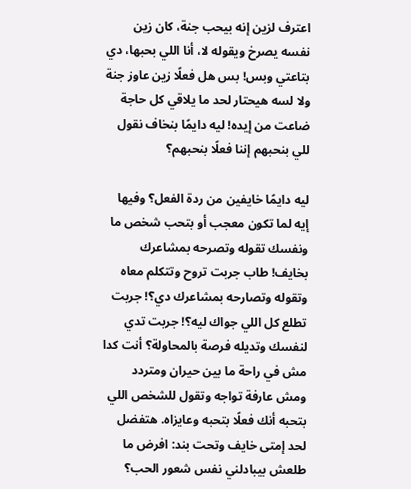اعترف لزين إنه بيحب جنة، كان زين نفسه يصرخ ويقوله لا، أنا اللي بحبها، دي بتاعتي وبس! بس هل فعلًا زين عاوز جنة ولا لسه هيحتار لحد ما يلاقي كل حاجة ضاعت من إيده! ليه دايمًا بنخاف نقول للي بنحبهم إننا فعلًا بنحبهم؟

ليه دايمًا خايفين من ردة الفعل؟ وفيها إيه لما تكون معجب أو بتحب شخص ما ونفسك تقوله وتصرحه بمشاعرك بخايف! طاب جربت تروح وتتكلم معاه وتقوله وتصارحه بمشاعرك دي؟! جربت تطلع كل اللي جواك ليه؟! جربت تدي لنفسك وتديله فرصة بالمحاولة؟ أنت كدا مش في راحة ما بين حيران ومتردد ومش عارفة تواجه وتقول للشخص اللي بتحبه أنك فعلًا بتحبه وعايزاه. هتفضل لحد إمتى خايف وتحت بند: افرض ما طلعش بيبادلني نفس شعور الحب؟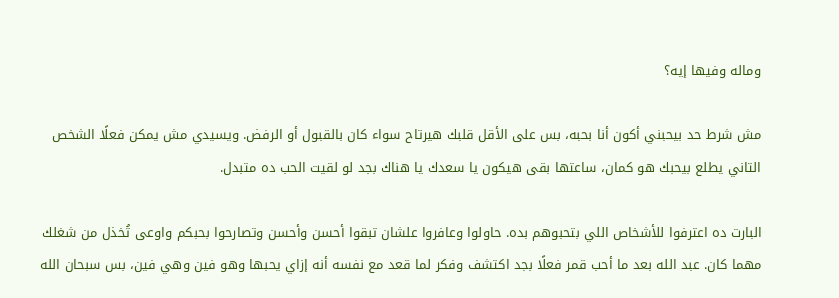وماله وفيها إيه؟

مش شرط حد بيحبني أكون أنا بحبه، بس على الأقل قلبك هيرتاح سواء كان بالقبول أو الرفض. ويسيدي مش يمكن فعلًا الشخص التاني يطلع بيحبك هو كمان، ساعتها بقى هيكون يا سعدك يا هناك بجد لو لقيت الحب ده متبدل.

البارت ده اعترفوا للأشخاص اللي بتحبوهم بده. حاولوا وعافروا علشان تبقوا أحسن وأحسن وتصارحوا بحبكم واوعى تُخذل من شغلك مهما كان. عبد الله بعد ما أحب قمر فعلًا بجد اكتشف وفكر لما قعد مع نفسه أنه إزاي يحبها وهو فين وهي فين، بس سبحان الله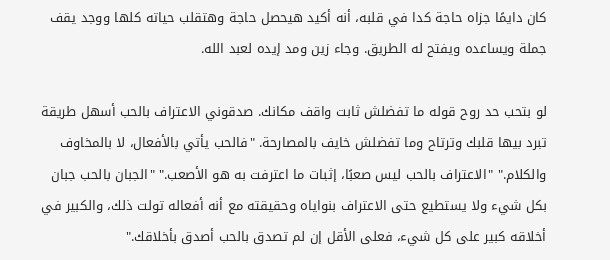كان دايمًا جزاه حاجة كدا في قلبه، أنه أكيد هيحصل حاجة وهتقلب حياته كلها ووجد يقف جملة ويساعده ويفتح له الطريق. وجاء زين ومد إيده لعبد الله.

لو بتحب حد روح قوله ما تفضلش ثابت واقف مكانك. صدقوني الاعتراف بالحب أسهل طريقة تبرد بيها قلبك وترتاح وما تفضلش خايف بالمصارحة. "فالحب يأتي بالأفعال، لا بالمخاوف والكلام." "الاعتراف بالحب ليس صعبًا، إثبات ما اعترفت به هو الأصعب." "الجبان بالحب جبان بكل شيء ولا يستطيع حتى الاعتراف بنواياه وحقيقته مع أنه أفعاله تولت ذلك، والكبير في أخلاقه كبير على كل شيء، فعلى الأقل إن لم تصدق بالحب أصدق بأخلاقك."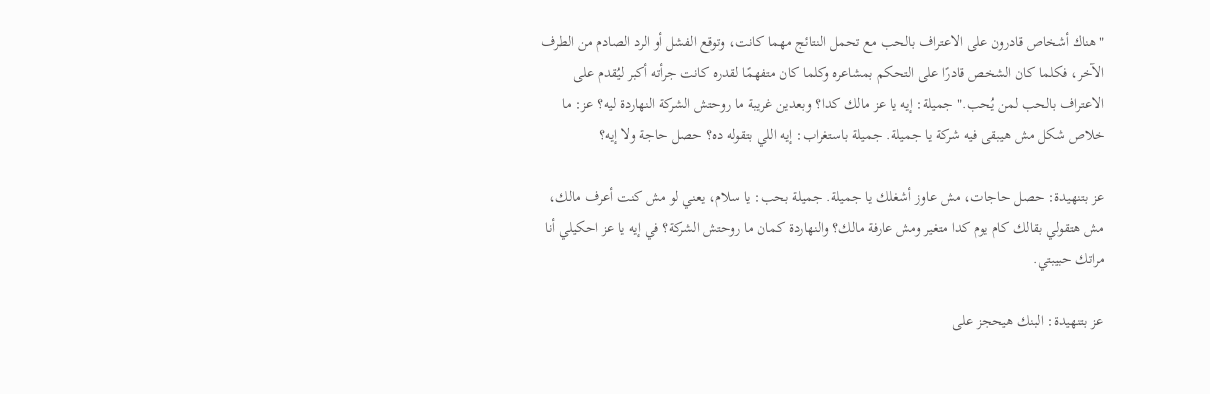"هناك أشخاص قادرون على الاعتراف بالحب مع تحمل النتائج مهما كانت، وتوقع الفشل أو الرد الصادم من الطرف الآخر، فكلما كان الشخص قادرًا على التحكم بمشاعره وكلما كان متفهمًا لقدره كانت جرأته أكبر ليُقدم على الاعتراف بالحب لمن يُحب." جميلة: إيه يا عز مالك كدا؟ وبعدين غريبة ما روحتش الشركة النهاردة ليه؟ عز: ما خلاص شكل مش هيبقى فيه شركة يا جميلة. جميلة باستغراب: إيه اللي بتقوله ده؟ حصل حاجة ولا إيه؟

عز بتنهيدة: حصل حاجات، مش عاوز أشغلك يا جميلة. جميلة بحب: يا سلام، يعني لو مش كنت أعرف مالك، مش هتقولي بقالك كام يوم كدا متغير ومش عارفة مالك؟ والنهاردة كمان ما روحتش الشركة؟ في إيه يا عز احكيلي أنا مراتك حبيبتي.

عز بتنهيدة: البنك هيحجز على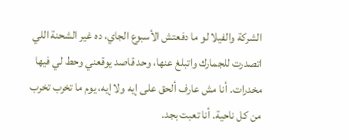الشركة والفيلا لو ما دفعتش الأسبوع الجاي، ده غير الشحنة اللي اتصدرت للجمارك واتبلغ عنها، وحد قاصد يوقعني وحط لي فيها مخدرات. أنا مش عارف ألحق على إيه ولا إيه، يوم ما تخرب تخرب من كل ناحية. أنا تعبت بجد.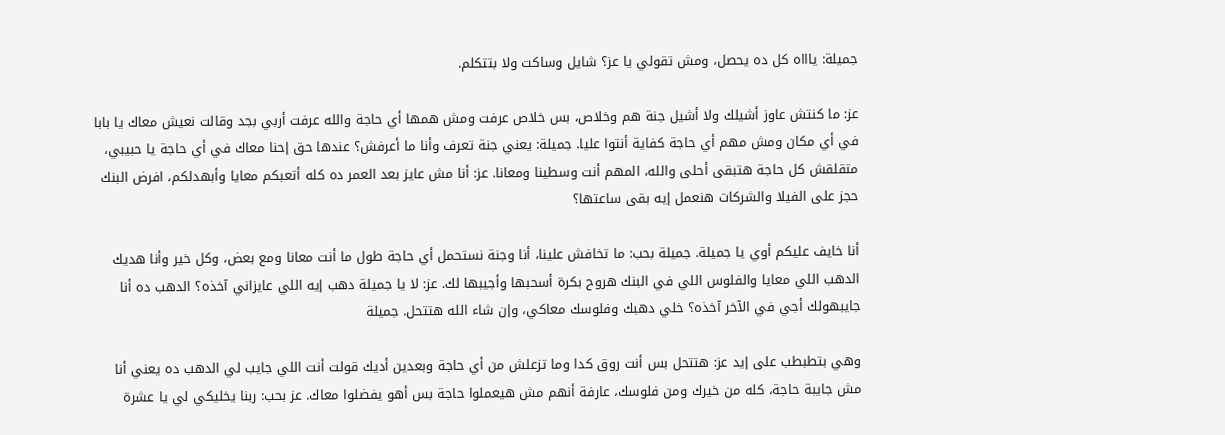جميلة: ياااه كل ده يحصل، ومش تقولي يا عز؟ شايل وساكت ولا بتتكلم.

عز: ما كنتش عاوز أشيلك ولا أشيل جنة هم وخلاص، بس خلاص عرفت ومش همها أي حاجة والله عرفت أربي بجد وقالت نعيش معاك يا بابا في أي مكان ومش مهم أي حاجة كفاية أنتوا عليا. جميلة: يعني جنة تعرف وأنا ما أعرفش؟ عندها حق إحنا معاك في أي حاجة يا حبيبي، متقلقش كل حاجة هتبقى أحلى والله، المهم أنت وسطينا ومعانا. عز: أنا مش عايز بعد العمر ده كله أتعبكم معايا وأبهدلكم، افرض البنك حجز على الفيلا والشركات هنعمل إيه بقى ساعتها؟

أنا خايف عليكم أوي يا جميلة. جميلة بحب: ما تخافش علينا، أنا وجنة نستحمل أي حاجة طول ما أنت معانا ومع بعض، وكل خير وأنا هديك الدهب اللي معايا والفلوس اللي في البنك هروح بكرة أسحبها وأجيبها لك. عز: لا يا جميلة دهب إيه اللي عايزاني آخذه؟ الدهب ده أنا جايبهولك أجي في الآخر آخذه؟ خلي دهبك وفلوسك معاكي، وإن شاء الله هتتحل. جميلة

وهي بتطبطب على إيد عز: هتتحل بس أنت روق كدا وما تزعلش من أي حاجة وبعدين أديك قولت أنت اللي جايب لي الدهب ده يعني أنا مش جايبة حاجة، كله من خيرك ومن فلوسك، عارفة أنهم مش هيعملوا حاجة بس أهو يفضلوا معاك. عز بحب: ربنا يخليكي لي يا عشرة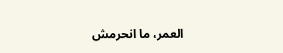العمر، ما انحرمش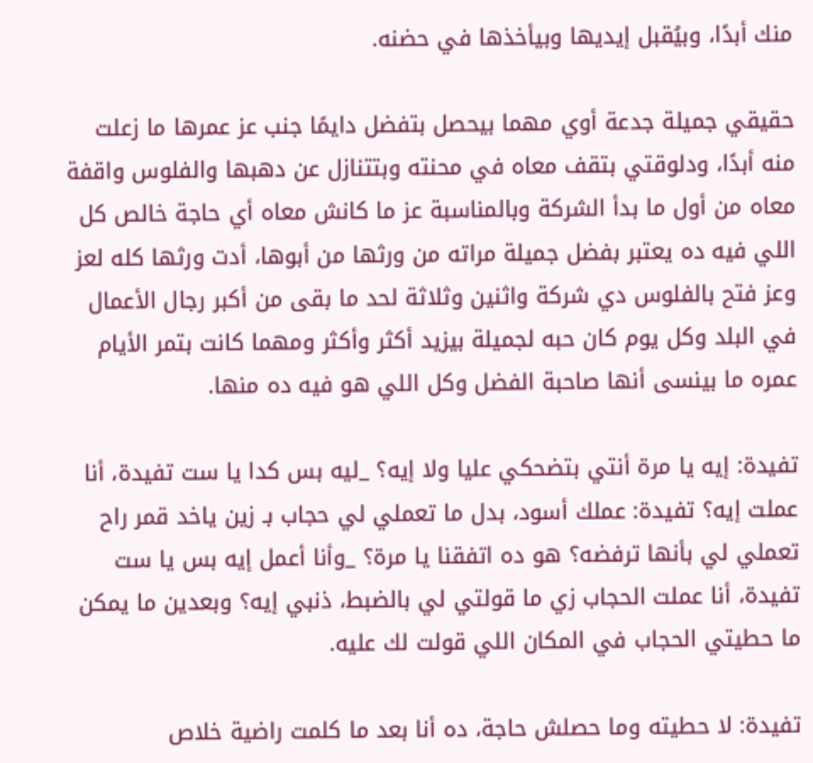منك أبدًا، وبيُقبل إيديها وبيأخذها في حضنه.

حقيقي جميلة جدعة أوي مهما بيحصل بتفضل دايمًا جنب عز عمرها ما زعلت منه أبدًا، ودلوقتي بتقف معاه في محنته وبتتنازل عن دهبها والفلوس واقفة معاه من أول ما بدأ الشركة وبالمناسبة عز ما كانش معاه أي حاجة خالص كل اللي فيه ده يعتبر بفضل جميلة مراته من ورثها من أبوها، أدت ورثها كله لعز وعز فتح بالفلوس دي شركة واثنين وثلاثة لحد ما بقى من أكبر رجال الأعمال في البلد وكل يوم كان حبه لجميلة بيزيد أكثر وأكثر ومهما كانت بتمر الأيام عمره ما بينسى أنها صاحبة الفضل وكل اللي هو فيه ده منها.

تفيدة: إيه يا مرة أنتي بتضحكي عليا ولا إيه؟ _ليه بس كدا يا ست تفيدة، أنا عملت إيه؟ تفيدة: عملك أسود، بدل ما تعملي لي حجاب بـ زين ياخد قمر راح تعملي لي بأنها ترفضه؟ هو ده اتفقنا يا مرة؟ _وأنا أعمل إيه بس يا ست تفيدة، أنا عملت الحجاب زي ما قولتي لي بالضبط، ذنبي إيه؟ وبعدين ما يمكن ما حطيتي الحجاب في المكان اللي قولت لك عليه.

تفيدة: لا حطيته وما حصلش حاجة، ده أنا بعد ما كلمت راضية خلاص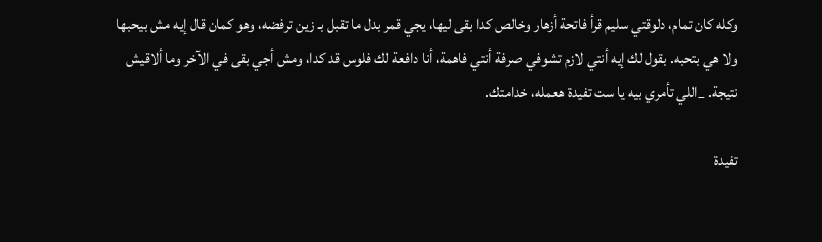وكله كان تمام، دلوقتي سليم قرأ فاتحة أزهار وخالص كدا بقى ليها، يجي قمر بدل ما تقبل بـ زين ترفضه، وهو كمان قال إيه مش بيحبها ولا هي بتحبه. بقول لك إيه أنتي لازم تشوفي صرفة أنتي فاهمة، أنا دافعة لك فلوس قد كدا، ومش أجي بقى في الآخر وما ألاقيش نتيجة. _اللي تأمري بيه يا ست تفيدة هعمله، خدامتك.

تفيدة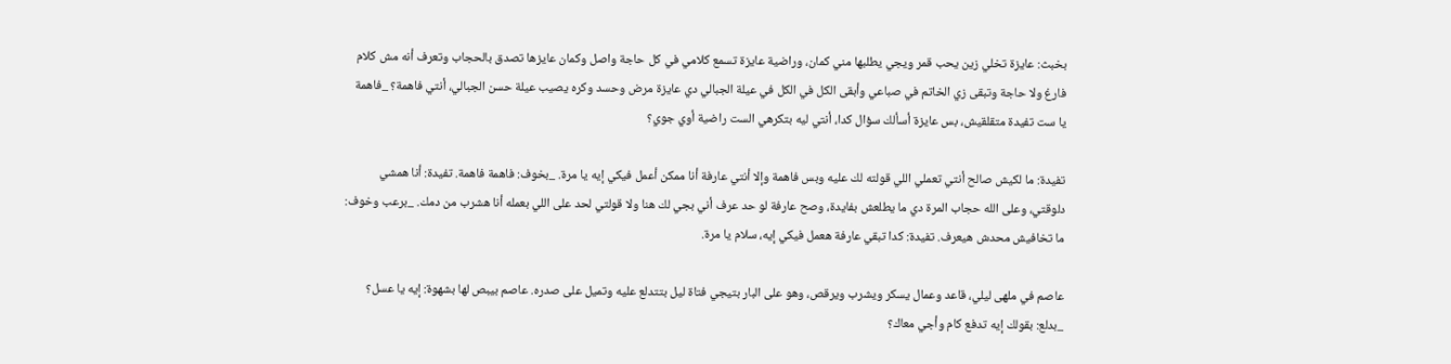بخبث: عايزة تخلي زين يحب قمر ويجي يطلبها مني كمان، وراضية عايزة تسمع كلامي في كل حاجة واصل وكمان عايزها تصدق بالحجاب وتعرف أنه مش كلام فارغ ولا حاجة وتبقى زي الخاتم في صباعي وأبقى الكل في الكل في عيلة الجبالي دي عايزة مرض وحسد وكره يصيب عيلة حسن الجبالي، أنتي فاهمة؟ _فاهمة يا ست تفيدة متقلقيش، بس عايزة أسألك سؤال كدا، أنتي ليه بتكرهي الست راضية أوي جوي؟

تفيدة: ما لكيش صالح أنتي تعملي اللي قولته لك عليه وبس فاهمة وإلا أنتي عارفة أنا ممكن أعمل فيكي إيه يا مرة. _بخوف: فاهمة فاهمة. تفيدة: أنا همشي دلوقتي، وعلى الله حجاب المرة دي ما يطلعش بفايدة، وصح عارفة لو حد عرف أني بجي لك هنا ولا قولتي لحد على اللي بعمله أنا هشرب من دمك. _برعب وخوف: ما تخافيش محدش هيعرف. تفيدة: كدا تبقي عارفة هعمل فيكي إيه، سلام يا مرة.

عاصم في ملهى ليلي، قاعد وعمال يسكر ويشرب ويرقص، وهو على البار بتيجي فتاة ليل بتتدلع عليه وتميل على صدره. عاصم بيبص لها بشهوة: إيه يا عسل؟ _بدلع: بقولك إيه تدفع كام وأجي معاك؟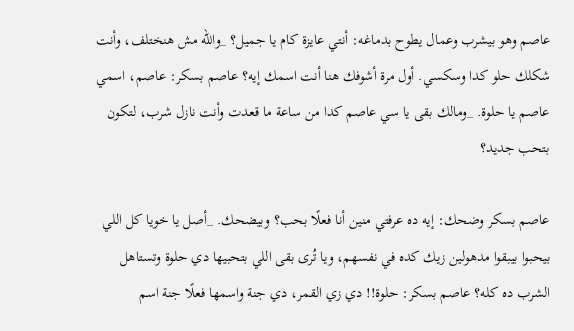عاصم وهو بيشرب وعمال يطوح بدماغه: أنتي عايزة كام يا جميل؟ _والله مش هنختلف، وأنت شكلك حلو كدا وسكسي. أول مرة أشوفك هنا أنت اسمك إيه؟ عاصم بسكر: عاصم، اسمي عاصم يا حلوة. _ومالك بقى يا سي عاصم كدا من ساعة ما قعدت وأنت نازل شرب، لتكون بتحب جديد؟

عاصم بسكر وضحك: إيه ده عرفتي منين أنا فعلًا بحب؟ وبيضحك. _أصل يا خويا كل اللي بيحبوا بيبقوا مدهولين زيك كده في نفسهم، ويا تُرى بقى اللي بتحبيها دي حلوة وتستاهل الشرب ده كله؟ عاصم بسكر: حلوة!! دي زي القمر، دي جنة واسمها فعلًا جنة اسم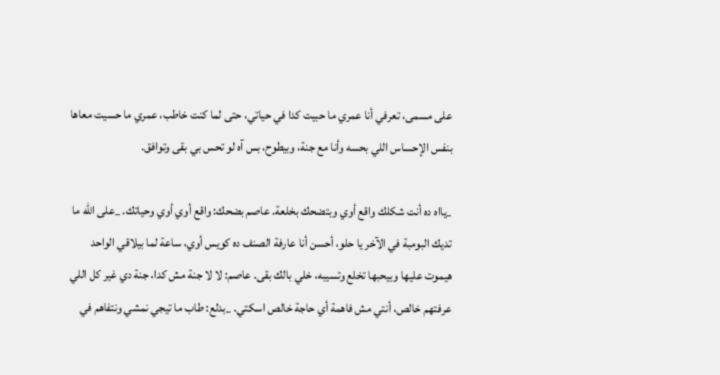على مسمى، تعرفي أنا عمري ما حبيت كدا في حياتي، حتى لما كنت خاطب، عمري ما حسيت معاها بنفس الإحساس اللي بحسه وأنا مع جنة، وبيطوح، بس آه لو تحس بي بقى وتوافق.

_يااه ده أنت شكلك واقع أوي وبتضحك بخلعة. عاصم بضحك: واقع أوي أوي وحياتك. _على الله ما تديك البومبة في الآخر يا حلو، أحسن أنا عارفة الصنف ده كويس أوي، ساعة لما بيلاقي الواحد هيموت عليها وبيحبها تخلع وتسيبه، خلي بالك بقى. عاصم: لا لا جنة مش كدا، جنة دي غير كل اللي عرفتهم خالص، أنتي مش فاهمة أي حاجة خالص اسكتي. _بدلع: طاب ما تيجي نمشي ونتفاهم في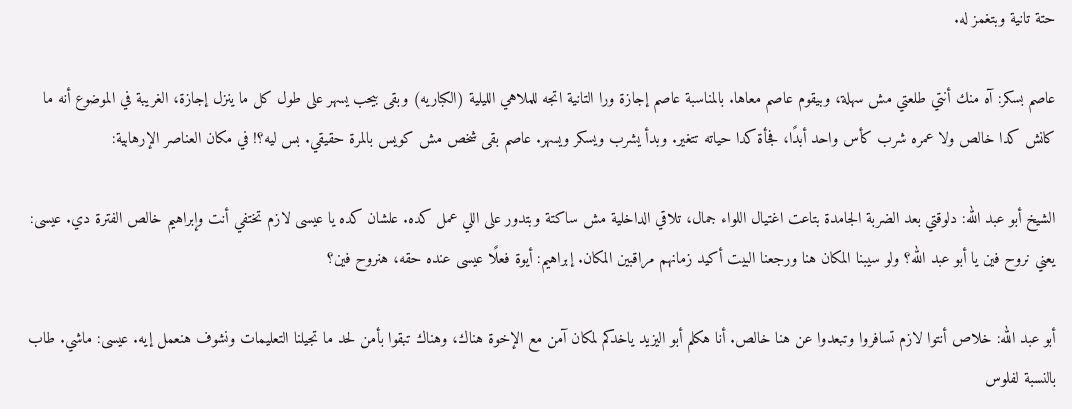حتة تانية وبتغمز له.

عاصم بسكر: آه منك أنتي طلعتي مش سهلة، وبيقوم عاصم معاها. بالمناسبة عاصم إجازة ورا التانية اتجه للملاهي الليلية (الكباريه) وبقى بيحب يسهر على طول كل ما ينزل إجازة، الغريبة في الموضوع أنه ما كانش كدا خالص ولا عمره شرب كأس واحد أبدًا، فجأة كدا حياته تتغير. وبدأ يشرب ويسكر ويسهر. عاصم بقى شخص مش كويس بالمرة حقيقي. بس ليه؟! في مكان العناصر الإرهابية:

الشيخ أبو عبد الله: دلوقتي بعد الضربة الجامدة بتاعت اغتيال اللواء جمال، تلاقي الداخلية مش ساكتة وبتدور على اللي عمل كده. علشان كده يا عيسى لازم تختفي أنت وإبراهيم خالص الفترة دي. عيسى: يعني نروح فين يا أبو عبد الله؟ ولو سيبنا المكان هنا ورجعنا البيت أكيد زمانهم مراقبين المكان. إبراهيم: أيوة فعلًا عيسى عنده حقه، هنروح فين؟

أبو عبد الله: خلاص أنتوا لازم تسافروا وتبعدوا عن هنا خالص. أنا هكلم أبو اليزيد ياخدكم لمكان آمن مع الإخوة هناك، وهناك تبقوا بأمن لحد ما تجيلنا التعليمات ونشوف هنعمل إيه. عيسى: ماشي. طاب بالنسبة لفلوس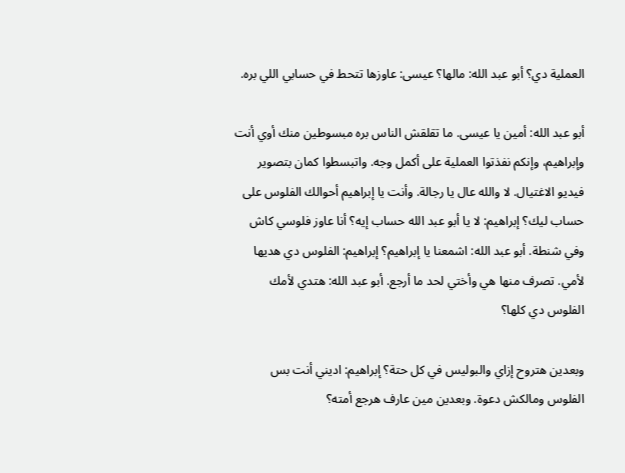العملية دي؟ أبو عبد الله: مالها؟ عيسى: عاوزها تتحط في حسابي اللي بره.

أبو عبد الله: أمين يا عيسى. ما تقلقش الناس بره مبسوطين منك أوي أنت وإبراهيم، وإنكم نفذتوا العملية على أكمل وجه. واتبسطوا كمان بتصوير فيديو الاغتيال. لا والله عال يا رجالة. وأنت يا إبراهيم أحوالك الفلوس على حساب ليك؟ إبراهيم: لا يا أبو عبد الله حساب إيه؟ أنا عاوز فلوسي كاش وفي شنطة. أبو عبد الله: اشمعنا يا إبراهيم؟ إبراهيم: الفلوس دي هديها لأمي. تصرف منها هي وأختي لحد ما أرجع. أبو عبد الله: هتدي لأمك الفلوس دي كلها؟

وبعدين هتروح إزاي والبوليس في كل حتة؟ إبراهيم: اديني أنت بس الفلوس ومالكش دعوة. وبعدين مين عارف هرجع أمته؟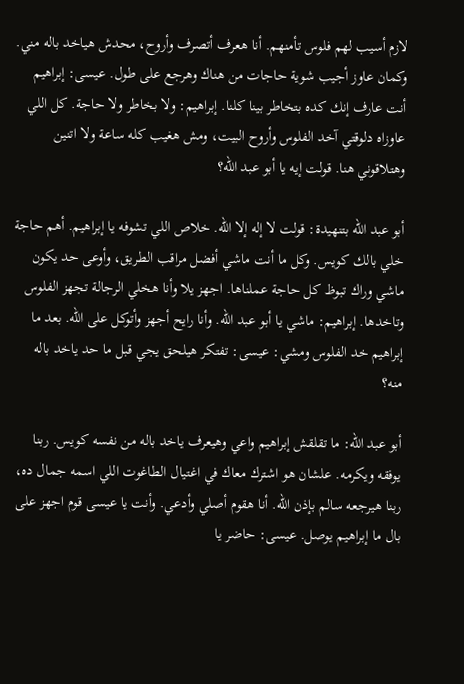لازم أسيب لهم فلوس تأمنهم. أنا هعرف أتصرف وأروح، محدش هياخد باله مني. وكمان عاوز أجيب شوية حاجات من هناك وهرجع على طول. عيسى: إبراهيم أنت عارف إنك كده بتخاطر بينا كلنا. إبراهيم: ولا بخاطر ولا حاجة. كل اللي عاوزاه دلوقتي آخد الفلوس وأروح البيت، ومش هغيب كله ساعة ولا اتنين وهتلاقوني هنا. قولت إيه يا أبو عبد الله؟

أبو عبد الله بتنهيدة: قولت لا إله إلا الله. خلاص اللي تشوفه يا إبراهيم. أهم حاجة خلي بالك كويس. وكل ما أنت ماشي أفضل مراقب الطريق، وأوعى حد يكون ماشي وراك تبوظ كل حاجة عملناها. اجهز يلا وأنا هخلي الرجالة تجهز الفلوس وتاخدها. إبراهيم: ماشي يا أبو عبد الله. وأنا رايح أجهز وأتوكل على الله. بعد ما إبراهيم خد الفلوس ومشي: عيسى: تفتكر هيلحق يجي قبل ما حد ياخد باله منه؟

أبو عبد الله: ما تقلقش إبراهيم واعي وهيعرف ياخد باله من نفسه كويس. ربنا يوفقه ويكرمه. علشان هو اشترك معاك في اغتيال الطاغوت اللي اسمه جمال ده، ربنا هيرجعه سالم بإذن الله. أنا هقوم أصلي وأدعي. وأنت يا عيسى قوم اجهز على بال ما إبراهيم يوصل. عيسى: حاضر يا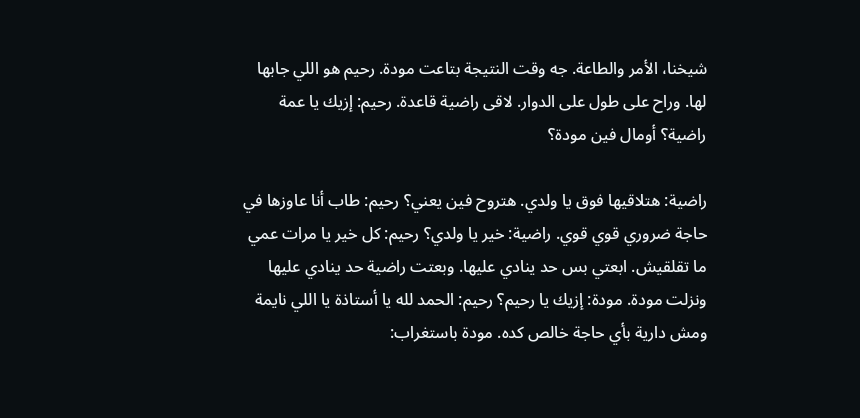شيخنا، الأمر والطاعة. جه وقت النتيجة بتاعت مودة. رحيم هو اللي جابها لها. وراح على طول على الدوار. لاقى راضية قاعدة. رحيم: إزيك يا عمة راضية؟ أومال فين مودة؟

راضية: هتلاقيها فوق يا ولدي. هتروح فين يعني؟ رحيم: طاب أنا عاوزها في حاجة ضروري قوي قوي. راضية: خير يا ولدي؟ رحيم: كل خير يا مرات عمي ما تقلقيش. ابعتي بس حد ينادي عليها. وبعتت راضية حد ينادي عليها ونزلت مودة. مودة: إزيك يا رحيم؟ رحيم: الحمد لله يا أستاذة يا اللي نايمة ومش دارية بأي حاجة خالص كده. مودة باستغراب: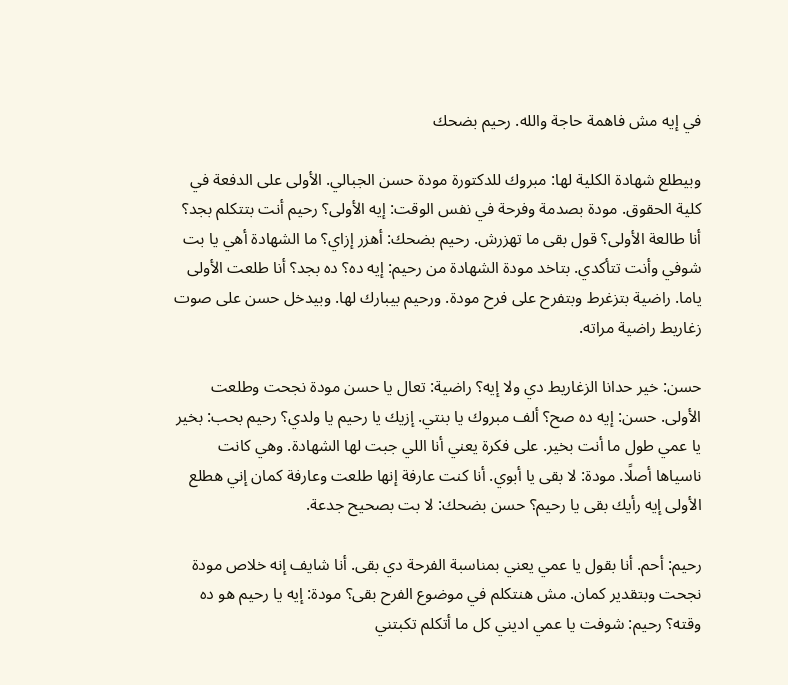في إيه مش فاهمة حاجة والله. رحيم بضحك

وبيطلع شهادة الكلية لها: مبروك للدكتورة مودة حسن الجبالي. الأولى على الدفعة في كلية الحقوق. مودة بصدمة وفرحة في نفس الوقت: إيه الأولى؟ رحيم أنت بتتكلم بجد؟ أنا طالعة الأولى؟ قول بقى ما تهزرش. رحيم بضحك: أهزر إزاي؟ ما الشهادة أهي يا بت شوفي وأنت تتأكدي. بتاخد مودة الشهادة من رحيم: إيه ده؟ ده بجد؟ أنا طلعت الأولى ياما. راضية بتزغرط وبتفرح على فرح مودة. ورحيم بيبارك لها. وبيدخل حسن على صوت زغاريط راضية مراته.

حسن: خير حدانا الزغاريط دي ولا إيه؟ راضية: تعال يا حسن مودة نجحت وطلعت الأولى. حسن: إيه ده صح؟ ألف مبروك يا بنتي. إزيك يا رحيم يا ولدي؟ رحيم بحب: بخير يا عمي طول ما أنت بخير. على فكرة يعني أنا اللي جبت لها الشهادة. وهي كانت ناسياها أصلًا. مودة: لا بقى يا أبوي. أنا كنت عارفة إنها طلعت وعارفة كمان إني هطلع الأولى إيه رأيك بقى يا رحيم؟ حسن بضحك: لا بت بصحيح جدعة.

رحيم: أحم. أنا بقول يا عمي يعني بمناسبة الفرحة دي بقى. أنا شايف إنه خلاص مودة نجحت وبتقدير كمان. مش هنتكلم في موضوع الفرح بقى؟ مودة: إيه يا رحيم هو ده وقته؟ رحيم: شوفت يا عمي اديني كل ما أتكلم تكبتني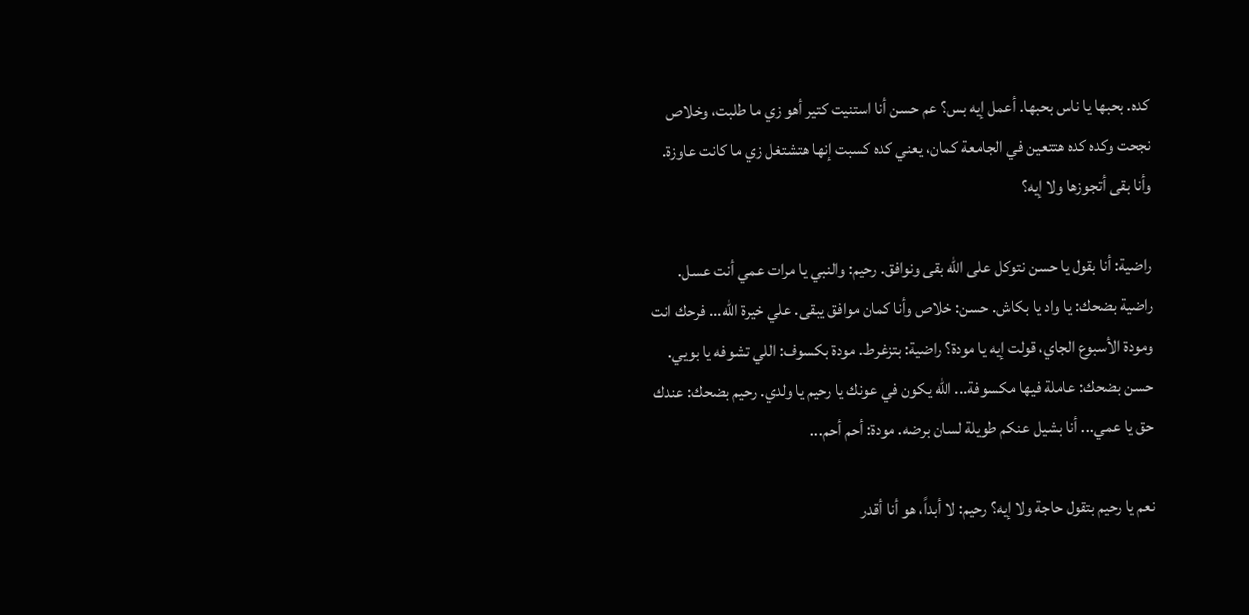كده. بحبها يا ناس بحبها. أعمل إيه بس؟ عم حسن أنا استنيت كتير أهو زي ما طلبت، وخلاص نجحت وكده كده هتتعين في الجامعة كمان، يعني كده كسبت إنها هتشتغل زي ما كانت عاوزة. وأنا بقى أتجوزها ولا إيه؟

راضية: أنا بقول يا حسن نتوكل على الله بقى ونوافق. رحيم: والنبي يا مرات عمي أنت عسل. راضية بضحك: يا واد يا بكاش. حسن: خلاص وأنا كمان موافق يبقى. علي خيرة الله... فرحك انت ومودة الأسبوع الجاي، قولت إيه يا مودة؟ راضية: بتزغرط. مودة بكسوف: اللي تشوفه يا بويي. حسن بضحك: عاملة فيها مكسوفة... الله يكون في عونك يا رحيم يا ولدي. رحيم بضحك: عندك حق يا عمي... أنا بشيل عنكم طويلة لسان برضه. مودة: أحم أحم...

نعم يا رحيم بتقول حاجة ولا إيه؟ رحيم: لا أبداً، هو أنا أقدر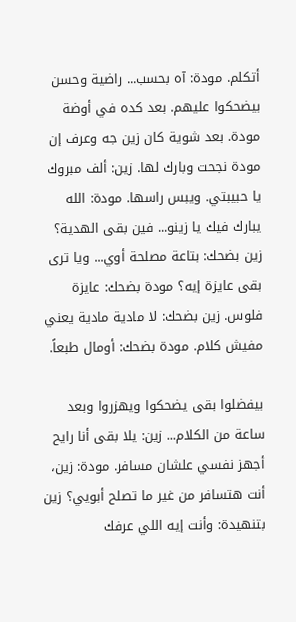أتكلم. مودة: آه بحسب... راضية وحسن بيضحكوا عليهم. بعد كده في أوضة مودة. بعد شوية كان زين جه وعرف إن مودة نجحت وبارك لها. زين: ألف مبروك يا حبيبتي. ويبس راسها. مودة: الله يبارك فيك يا زينو... فين بقى الهدية؟ زين بضحك: بتاعة مصلحة أوي... ويا ترى بقى عايزة إيه؟ مودة بضحك: عايزة فلوس. زين بضحك: لا مادية مادية يعني مفيش كلام. مودة بضحك: أومال طبعاً.

بيفضلوا بقى يضحكوا ويهزروا وبعد ساعة من الكلام... زين: يلا بقى أنا رايح أجهز نفسي علشان مسافر. مودة: زين، أنت هتسافر من غير ما تصلح أبويي؟ زين بتنهيدة: وأنت إيه اللي عرفك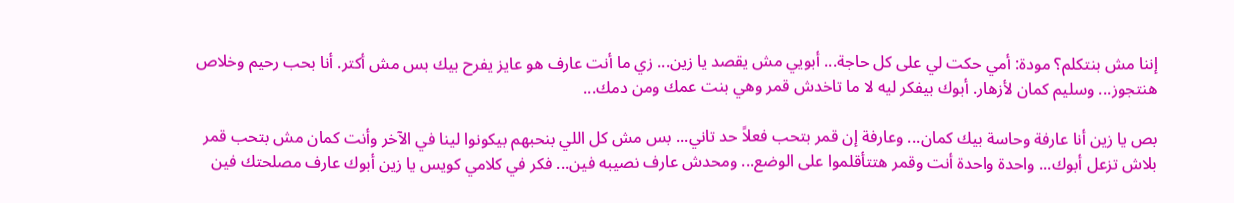إننا مش بنتكلم؟ مودة: أمي حكت لي على كل حاجة... أبويي مش يقصد يا زين... زي ما أنت عارف هو عايز يفرح بيك بس مش أكتر. أنا بحب رحيم وخلاص هنتجوز... وسليم كمان لأزهار. أبوك بيفكر ليه لا ما تاخدش قمر وهي بنت عمك ومن دمك...

بص يا زين أنا عارفة وحاسة بيك كمان... وعارفة إن قمر بتحب فعلاً حد تاني... بس مش كل اللي بنحبهم بيكونوا لينا في الآخر وأنت كمان مش بتحب قمر بلاش تزعل أبوك... واحدة واحدة أنت وقمر هتتأقلموا على الوضع... ومحدش عارف نصيبه فين... فكر في كلامي كويس يا زين أبوك عارف مصلحتك فين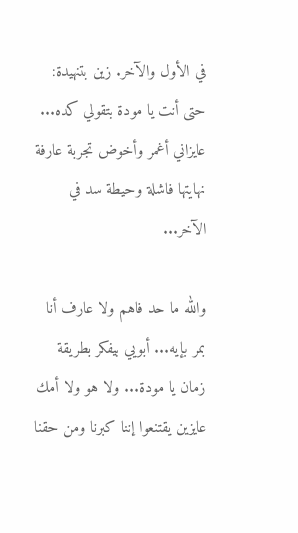في الأول والآخر. زين بتنهيدة: حتى أنت يا مودة بتقولي كده... عايزاني أغمر وأخوض تجربة عارفة نهايتها فاشلة وحيطة سد في الآخر...

والله ما حد فاهم ولا عارف أنا بمر بإيه... أبويي بيفكر بطريقة زمان يا مودة... ولا هو ولا أمك عايزين يقتنعوا إننا كبرنا ومن حقنا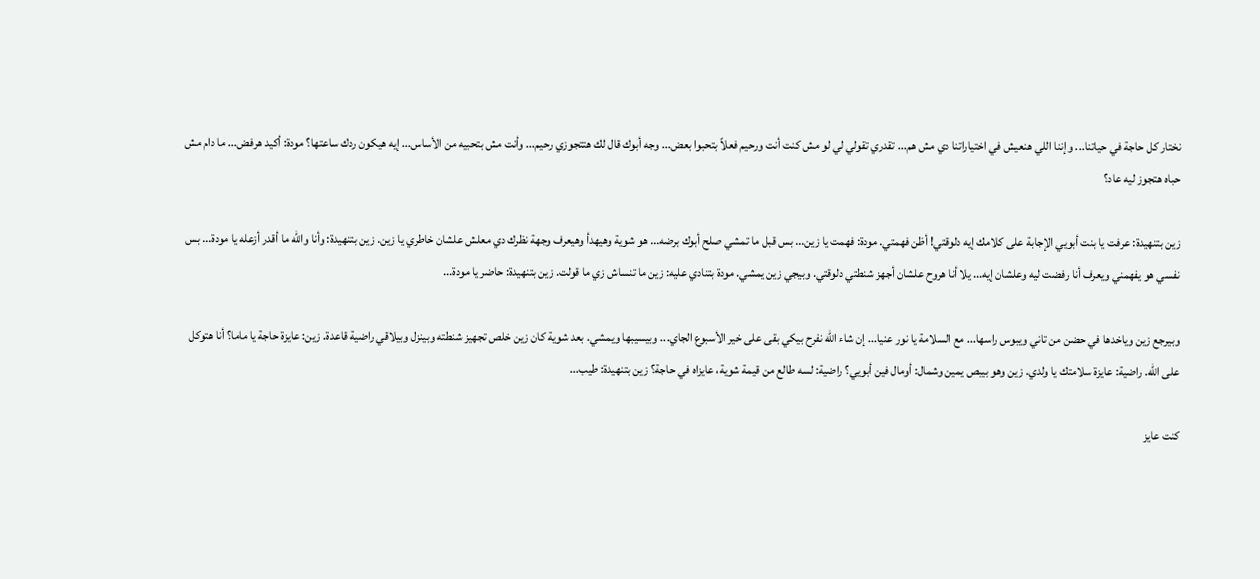نختار كل حاجة في حياتنا... وإننا اللي هنعيش في اختياراتنا دي مش هم... تقدري تقولي لي لو مش كنت أنت ورحيم فعلاً بتحبوا بعض... وجه أبوك قال لك هتتجوزي رحيم... وأنت مش بتحبيه من الأساس... إيه هيكون ردك ساعتها؟ مودة: أكيد هرفض... ما دام مش حباه هتجوز ليه عاد؟

زين بتنهيدة: عرفت يا بنت أبويي الإجابة على كلامك إيه دلوقتي! أظن فهمتي. مودة: فهمت يا زين... بس قبل ما تمشي صلح أبوك برضه... هو شوية وهيهدأ وهيعرف وجهة نظرك دي معلش علشان خاطري يا زين. زين بتنهيدة: وأنا والله ما أقدر أزعله يا مودة... بس نفسي هو يفهمني ويعرف أنا رفضت ليه وعلشان إيه... يلا أنا هروح علشان أجهز شنطتي دلوقتي. وبيجي زين يمشي. مودة بتنادي عليه: زين ما تنساش زي ما قولت. زين بتنهيدة: حاضر يا مودة...

وبيرجع زين وياخدها في حضن من تاني ويبوس راسها... مع السلامة يا نور عنيا... إن شاء الله نفرح بيكي بقى على خير الأسبوع الجاي... وبيسيبها ويمشي. بعد شوية كان زين خلص تجهيز شنطته وبينزل وبيلاقي راضية قاعدة. زين: عايزة حاجة يا ماما؟ أنا هتوكل على الله. راضية: عايزة سلامتك يا ولدي. زين وهو بيبص يمين وشمال: أومال فين أبويي؟ راضية: لسه طالع من قيمة شوية، عايزاه في حاجة؟ زين بتنهيدة: طيب...

كنت عايز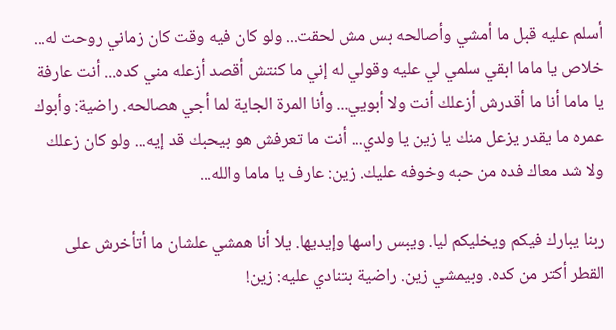أسلم عليه قبل ما أمشي وأصالحه بس مش لحقت... ولو كان فيه وقت كان زماني روحت له... خلاص يا ماما ابقي سلمي لي عليه وقولي له إني ما كنتش أقصد أزعله مني كده... أنت عارفة يا ماما أنا ما أقدرش أزعلك أنت ولا أبويي... وأنا المرة الجاية لما أجي هصالحه. راضية: وأبوك عمره ما يقدر يزعل منك يا زين يا ولدي... أنت ما تعرفش هو بيحبك قد إيه... ولو كان زعلك ولا شد معاك فده من حبه وخوفه عليك. زين: عارف يا ماما والله...

ربنا يبارك فيكم ويخليكم ليا. ويبس راسها وإيديها. يلا أنا همشي علشان ما أتأخرش على القطر أكتر من كده. وبيمشي زين. راضية بتنادي عليه: زين!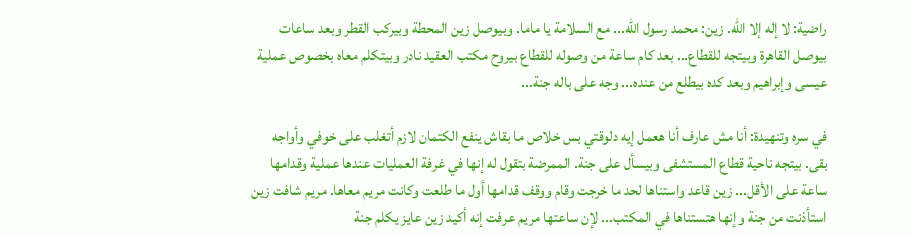راضية: لا إله إلا الله. زين: محمد رسول الله... مع السلامة يا ماما. وبيوصل زين المحطة وبيركب القطر وبعد ساعات بيوصل القاهرة وبيتجه للقطاع... بعد كام ساعة من وصوله للقطاع بيروح مكتب العقيد نادر وبيتكلم معاه بخصوص عملية عيسى وإبراهيم وبعد كده بيطلع من عنده... وجه على باله جنة...

في سره وتنهيدة: أنا مش عارف أنا هعمل إيه دلوقتي بس خلاص ما بقاش ينفع الكتمان لازم أتغلب على خوفي وأواجه بقى. بيتجه ناحية قطاع المستشفى وبيسأل على جنة. الممرضة بتقول له إنها في غرفة العمليات عندها عملية وقدامها ساعة على الأقل... زين قاعد واستناها لحد ما خرجت وقام ووقف قدامها أول ما طلعت وكانت مريم معاها. مريم شافت زين استأذنت من جنة وإنها هتستناها في المكتب... لإن ساعتها مريم عرفت إنه أكيد زين عايز يكلم جنة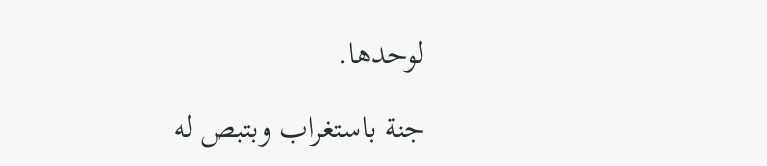لوحدها.

جنة باستغراب وبتبص له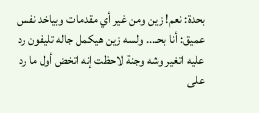بحدة: نعم! زين ومن غير أي مقدمات وبياخد نفس عميق: أنا بحـ... ولسه زين هيكمل جاله تليفون رد عليه اتغير وشه وجنة لاحظت إنه اتخض أول ما رد على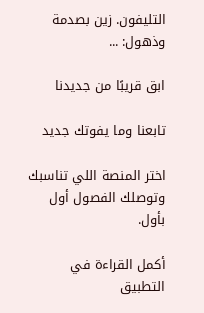التليفون. زين بصدمة وذهول: ...

ابق قريبًا من جديدنا

تابعنا وما يفوتك جديد

اختر المنصة اللي تناسبك وتوصلك الفصول أول بأول.

أكمل القراءة في التطبيق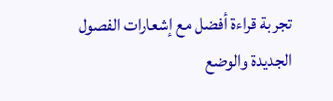تجربة قراءة أفضل مع إشعارات الفصول الجديدة والوضع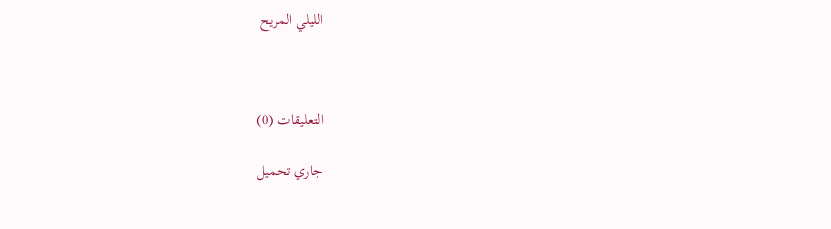الليلي المريح



التعليقات (0)

جاري تحميل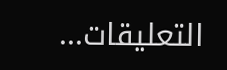التعليقات...